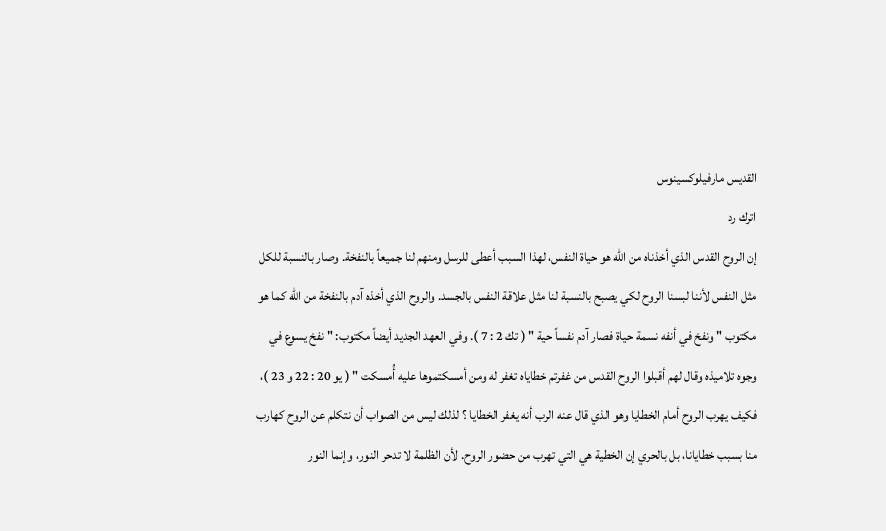القديس مارفيلوكسينوس
اترك رد
إن الروح القدس الذي أخذناه من الله هو حياة النفس، لهذا السبب أعطى للرسل ومنهم لنا جميعاً بالنفخة. وصار بالنسبة للكل مثل النفس لأننا لبسنا الروح لكي يصبح بالنسبة لنا مثل علاقة النفس بالجسد. والروح الذي أخذه آدم بالنفخة من الله كما هو مكتوب " ونفخ في أنفه نسمة حياة فصار آدم نفساً حية " ( تك 2 : 7 ). وفي العهد الجديد أيضاً مكتوب: " نفخ يسوع في وجوه تلاميذه وقال لهم أقبلوا الروح القدس من غفرتم خطاياه تغفر له ومن أمسكتموها عليه أُمسكت " ( يو 20 : 22 و 23 )، فكيف يهرب الروح أمام الخطايا وهو الذي قال عنه الرب أنه يغفر الخطايا ؟ لذلك ليس من الصواب أن نتكلم عن الروح كهارب منا بسبب خطايانا، بل بالحري إن الخطية هي التي تهرب من حضور الروح. لأن الظلمة لا تدحر النور، وإنما النور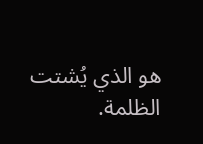هو الذي يُشتت الظلمة.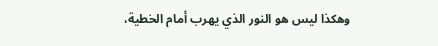وهكذا ليس هو النور الذي يهرب أمام الخطية،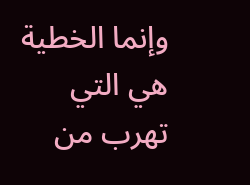وإنما الخطية هي التي تهرب من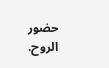حضور الروح.